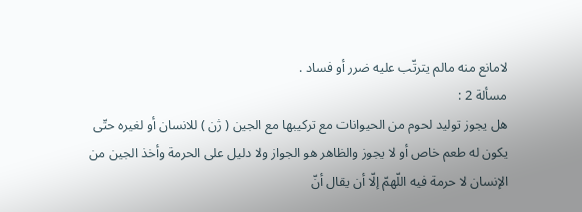لامانع منه مالم يترتّب عليه ضرر أو فساد .
مسألة 2 :
هل يجوز توليد لحوم من الحيوانات مع تركيبها مع الجين ( ژن ) للانسان أو لغيره حتّى يكون له طعم خاص أو لا يجوز والظاهر هو الجواز ولا دليل على الحرمة وأخذ الجين من الإنسان لا حرمة فيه اللّهمّ إلّا أن يقال أنّ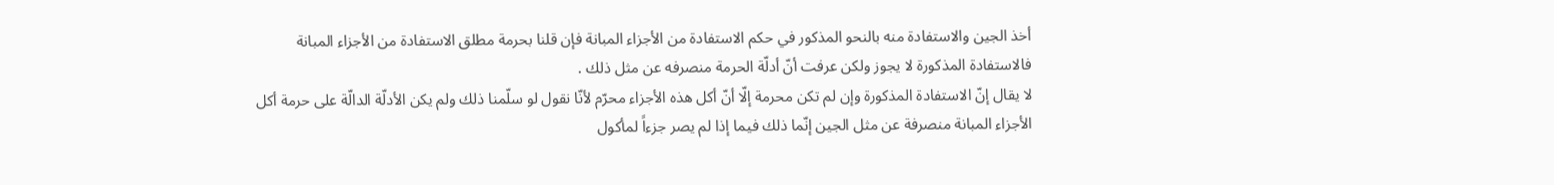أخذ الجين والاستفادة منه بالنحو المذكور في حكم الاستفادة من الأجزاء المبانة فإن قلنا بحرمة مطلق الاستفادة من الأجزاء المبانة فالاستفادة المذكورة لا يجوز ولكن عرفت أنّ أدلّة الحرمة منصرفه عن مثل ذلك .
لا يقال إنّ الاستفادة المذكورة وإن لم تكن محرمة إلّا أنّ أكل هذه الأجزاء محرّم لأنّا نقول لو سلّمنا ذلك ولم يكن الأدلّة الدالّة على حرمة أكل الأجزاء المبانة منصرفة عن مثل الجين إنّما ذلك فيما إذا لم يصر جزءاً لمأكول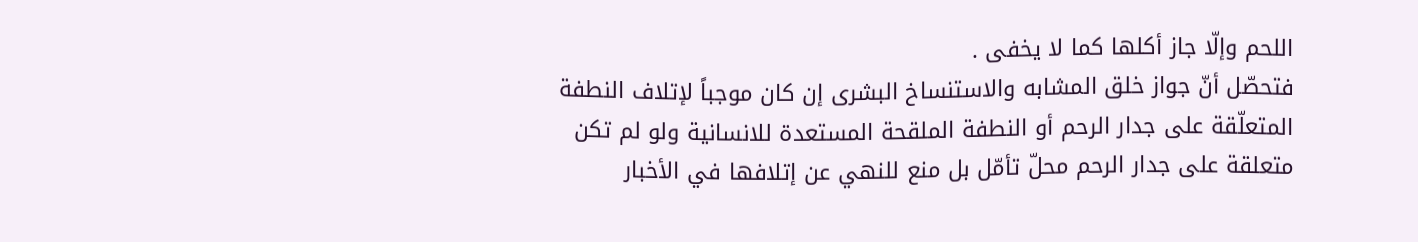اللحم وإلّا جاز أكلها كما لا يخفى .
فتحصّل أنّ جواز خلق المشابه والاستنساخ البشرى إن كان موجباً لإتلاف النطفة المتعلّقة على جدار الرحم أو النطفة الملقحة المستعدة للانسانية ولو لم تكن متعلقة على جدار الرحم محلّ تأمّل بل منع للنهي عن إتلافها في الأخبار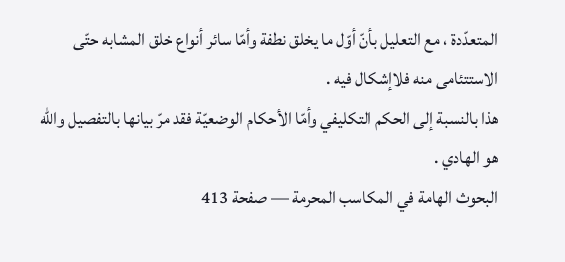المتعدّدة ، مع التعليل بأنّ أوّل ما يخلق نطفة وأمّا سائر أنواع خلق المشابه حتّى الاستتئامى منه فلاإشكال فيه .
هذا بالنسبة إلى الحكم التكليفي وأمّا الأحكام الوضعيّة فقد مرّ بيانها بالتفصيل والله هو الهادي .
البحوث الهامة في المكاسب المحرمة — صفحة 413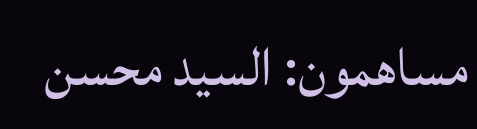مساهمون: السيد محسن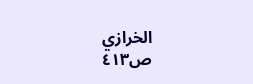الخرازي
ص٤١٣